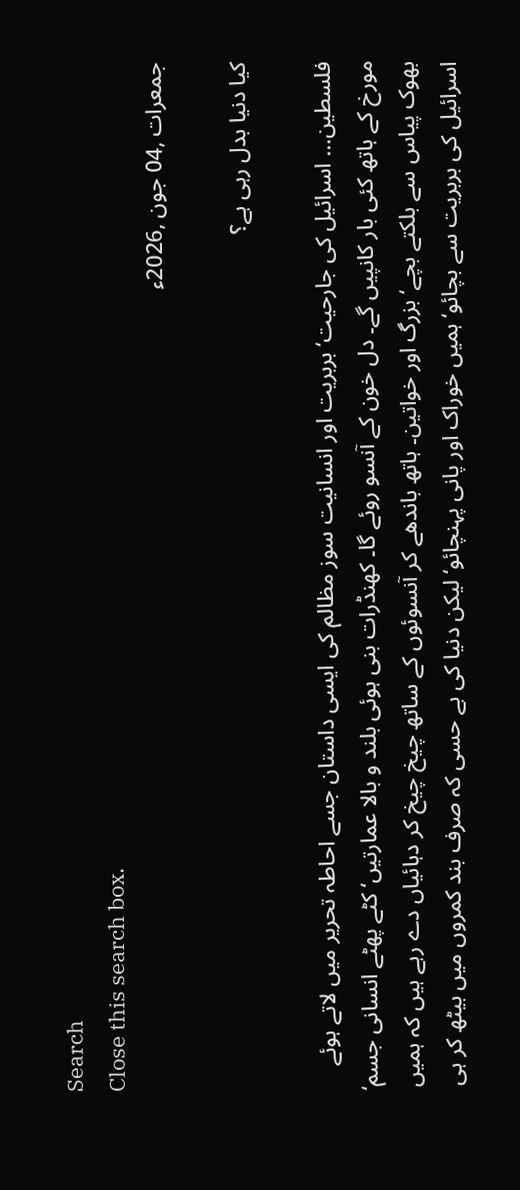Search
Close this search box.
جمعرات ,04 جون ,2026ء

کیا دنیا بدل رہی ہے؟

فلسطین… اسرائیل کی جارحیت‘ بربریت اور انسانیت سوز مظالم کی ایسی داستان جسے احاطہ تحریر میں لاتے ہوئے مورخ کے ہاتھ کئی بار کانپیں گے۔ دل خون کے آنسو روئے گا۔ کھنڈرات بنی ہوئی بلند و بالا عمارتیں‘ کٹے پھٹے انسانی جسم‘ بھوک پیاس سے بلکتے بچے‘ بزرگ اور خواتین۔ ہاتھ باندھے کر آنسوئوں کے ساتھ چیخ چیخ کر دہائیاں دے رہے ہیں کہ ہمیں اسرائیل کی بربریت سے بچائو‘ ہمیں خوراک اور پانی پہنچائو‘ لیکن دنیا کی بے حسی کہ صرف بند کمروں میں بیٹھ کر ہی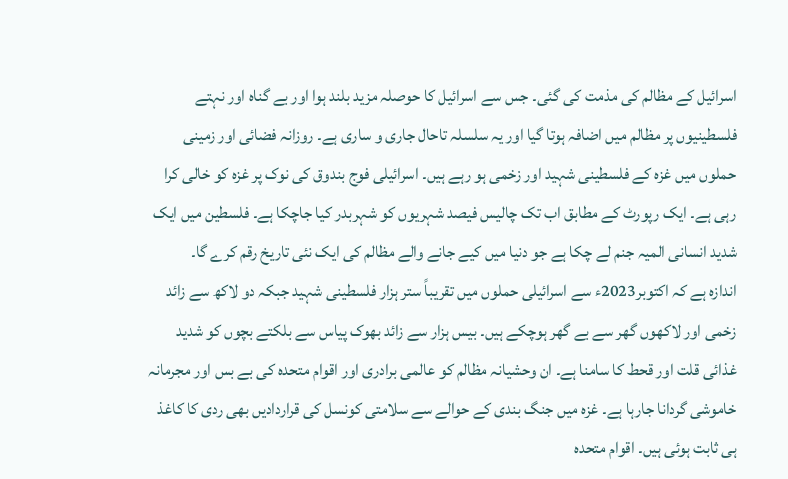اسرائیل کے مظالم کی مذمت کی گئی۔ جس سے اسرائیل کا حوصلہ مزید بلند ہوا اور بے گناہ اور نہتے فلسطینیوں پر مظالم میں اضافہ ہوتا گیا اور یہ سلسلہ تاحال جاری و ساری ہے۔ روزانہ فضائی اور زمینی حملوں میں غزہ کے فلسطینی شہید اور زخمی ہو رہے ہیں۔ اسرائیلی فوج بندوق کی نوک پر غزہ کو خالی کرا رہی ہے۔ ایک رپورٹ کے مطابق اب تک چالیس فیصد شہریوں کو شہربدر کیا جاچکا ہے۔ فلسطین میں ایک شدید انسانی المیہ جنم لے چکا ہے جو دنیا میں کیے جانے والے مظالم کی ایک نئی تاریخ رقم کرے گا۔
اندازہ ہے کہ اکتوبر2023ء سے اسرائیلی حملوں میں تقریباً ستر ہزار فلسطینی شہید جبکہ دو لاکھ سے زائد زخمی اور لاکھوں گھر سے بے گھر ہوچکے ہیں۔ بیس ہزار سے زائد بھوک پیاس سے بلکتے بچوں کو شدید غذائی قلت اور قحط کا سامنا ہے۔ ان وحشیانہ مظالم کو عالمی برادری اور اقوام متحدہ کی بے بس اور مجرمانہ خاموشی گردانا جارہا ہے۔ غزہ میں جنگ بندی کے حوالے سے سلامتی کونسل کی قراردادیں بھی ردی کا کاغذ ہی ثابت ہوئی ہیں۔ اقوام متحدہ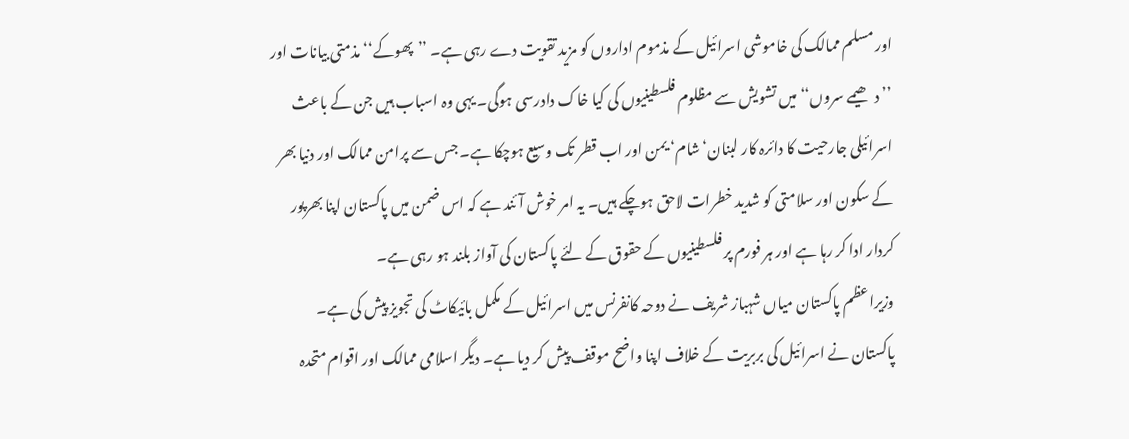اور مسلم ممالک کی خاموشی اسرائیل کے مذموم اداروں کو مزید تقویت دے رہی ہے۔ ’’پھوکے‘‘ مذمتی بیانات اور ’’دھیمے سروں‘‘ میں تشویش سے مظلوم فلسطینیوں کی کیا خاک دادرسی ہوگی۔ یہی وہ اسباب ہیں جن کے باعث اسرائیلی جارحیت کا دائرہ کار لبنان‘ شام‘ یمن اور اب قطر تک وسیع ہوچکا ہے۔ جس سے پرامن ممالک اور دنیا بھر کے سکون اور سلامتی کو شدید خطرات لاحق ہوچکے ہیں۔ یہ امر خوش آئند ہے کہ اس ضمن میں پاکستان اپنا بھرپور کردار ادا کر رہا ہے اور ہر فورم پر فلسطینیوں کے حقوق کے لئے پاکستان کی آواز بلند ہو رہی ہے۔
وزیراعظم پاکستان میاں شہباز شریف نے دوحہ کانفرنس میں اسرائیل کے مکمل بائیکاٹ کی تجویز پیش کی ہے۔ پاکستان نے اسرائیل کی بربریت کے خلاف اپنا واضح موقف پیش کر دیا ہے۔ دیگر اسلامی ممالک اور اقوام متحدہ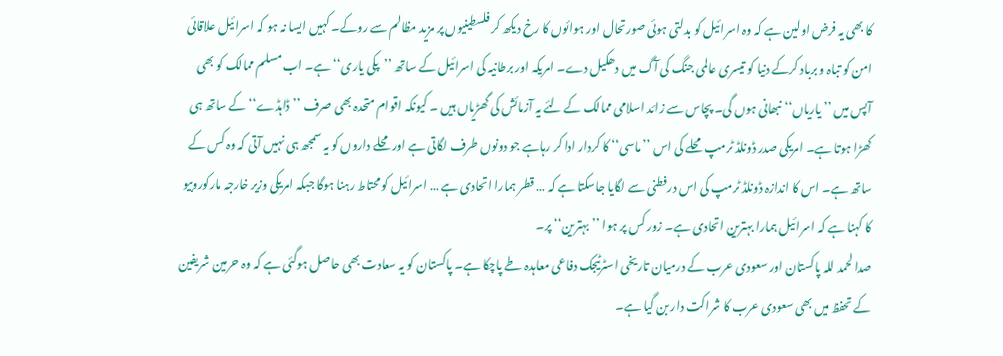کا بھی یہ فرض اولین ہے کہ وہ اسرائیل کو بدلتی ہوئی صورتحال اور ہوائوں کا رخ دیکھ کر فلسطینیوں پر مزید مظالم سے روکے۔ کہیں ایسا نہ ہو کہ اسرائیل علاقائی امن کو تباہ و برباد کرکے دنیا کو تیسری عالمی جنگ کی آگ میں دھکیل دے۔ امریکہ اور برطانیہ کی اسرائیل کے ساتھ ’’پکی یاری‘‘ ہے۔ اب مسلم ممالک کو بھی آپس میں ’’یاریاں‘‘ نبھانی ہوں گی۔ پچاس سے زائد اسلامی ممالک کے لئے یہ آزمائش کی گھڑیاں ہیں ۔ کیونکہ اقوام متحدہ بھی صرف ’’ڈاہڈے‘‘ کے ساتھ ہی کھڑا ہوتا ہے۔ امریکی صدر ڈونلڈ ٹرمپ محلے کی اس ’’ماسی‘‘ کا کردار ادا کر رہاہے جو دونوں طرف لگاتی ہے اور محلے داروں کو یہ سمجھ ہی نہیں آتی کہ وہ کس کے ساتھ ہے۔ اس کا اندازہ ڈونلڈ ٹرمپ کی اس درفطنی سے لگایا جاسکتا ہے کہ … قطر ہمارا اتحادی ہے … اسرائیل کو محتاط رہنا ہوگا جبکہ امریکی وزیر خارجہ مارکوروبیو کا کہنا ہے کہ اسرائیل ہمارا بہترین اتحادی ہے۔ زور کس پر ہوا ’’بہترین‘‘ پر۔
صدا لحمد للہ پاکستان اور سعودی عرب کے درمیان تاریخی اسٹرٹیجک دفاعی معاہدہ طے پاچکا ہے۔ پاکستان کو یہ سعادت بھی حاصل ہوگئی ہے کہ وہ حرمین شریفین کے تحفظ میں بھی سعودی عرب کا شراکت دار بن گیا ہے۔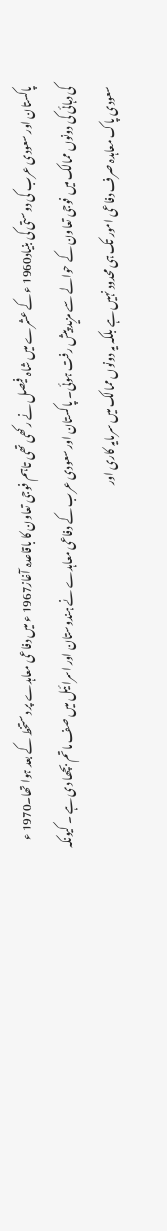پاکستان اور سعودی عرب کی دوستی کی بنیاد1960 ء کے عشرے میں شاہ فیصل نے رکھی تھی تاہم فوجی تعاون کا باقاعدہ آغاز1967 ء میں دفاعی معاہدے پر دستخط کے بعد ہوا تھا۔1970 ء کی دہائی کی دونوں ممالک میں فوجی تعاون کے حوالے سے مزید پیش رفت ہوئی۔ پاکستان اور سعودی عرب کے دفاعی معاہدے نے ہندوستان اور اسرائیل میں صف ماتم بچھا دی ہے ۔ کیونکہ سعودی پاک معاہدہ صرف دفاعی امور تک ہی محدود نہیں ہے بلکہ یہ دونوں ممالک میں سرمایہ کاری اور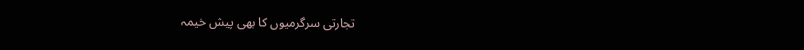تجارتی سرگرمیوں کا بھی پیش خیمہ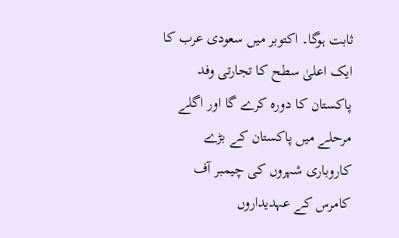ثابت ہوگا۔ اکتوبر میں سعودی عرب کا ایک اعلیٰ سطح کا تجارتی وفد پاکستان کا دورہ کرے گا اور اگلے مرحلے میں پاکستان کے بڑے کاروباری شہروں کی چیمبر آف کامرس کے عہدیداروں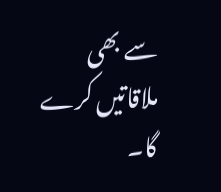سے بھی ملاقاتیں کرے گا۔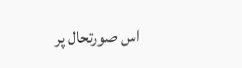اس صورتحال پر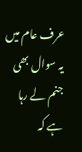عرف عام میں یہ سوال بھی جنم لے رہا ہے کہ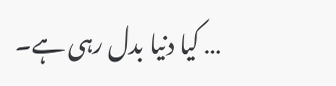… کیا دنیا بدل رہی ہے۔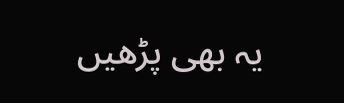یہ بھی پڑھیں